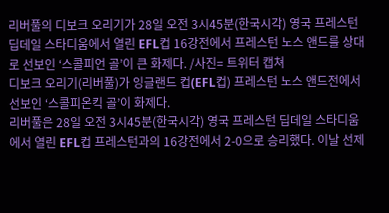리버풀의 디보크 오리기가 28일 오전 3시45분(한국시각) 영국 프레스턴 딥데일 스타디움에서 열린 EFL컵 16강전에서 프레스턴 노스 앤드를 상대로 선보인 ‘스콜피언 골’이 큰 화제다. /사진= 트위터 캡쳐
디보크 오리기(리버풀)가 잉글랜드 컵(EFL컵) 프레스턴 노스 앤드전에서 선보인 ‘스콜피온킥 골’이 화제다.
리버풀은 28일 오전 3시45분(한국시각) 영국 프레스턴 딥데일 스타디움에서 열린 EFL컵 프레스턴과의 16강전에서 2-0으로 승리했다. 이날 선제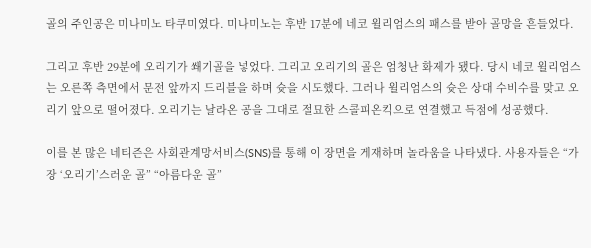골의 주인공은 미나미노 타쿠미였다. 미나미노는 후반 17분에 네코 윌리엄스의 패스를 받아 골망을 흔들었다.

그리고 후반 29분에 오리기가 쐐기골을 넣었다. 그리고 오리기의 골은 엄청난 화제가 됐다. 당시 네코 윌리엄스는 오른쪽 측면에서 문전 앞까지 드리블을 하며 슛을 시도했다. 그러나 윌리엄스의 슛은 상대 수비수를 맞고 오리기 앞으로 떨어졌다. 오리기는 날라온 공을 그대로 절묘한 스콜피온킥으로 연결했고 득점에 성공했다.

이를 본 많은 네티즌은 사회관계망서비스(SNS)를 통해 이 장면을 게재하며 놀라움을 나타냈다. 사용자들은 “가장 ‘오리기’스러운 골” “아름다운 골”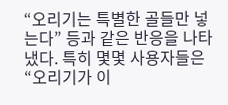“오리기는 특별한 골들만 넣는다” 등과 같은 반응을 나타냈다. 특히 몇몇 사용자들은 “오리기가 이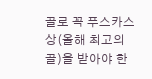골로 꼭 푸스카스 상(올해 최고의 골)을 받아야 한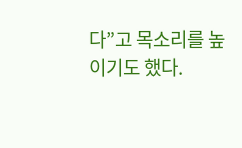다”고 목소리를 높이기도 했다.